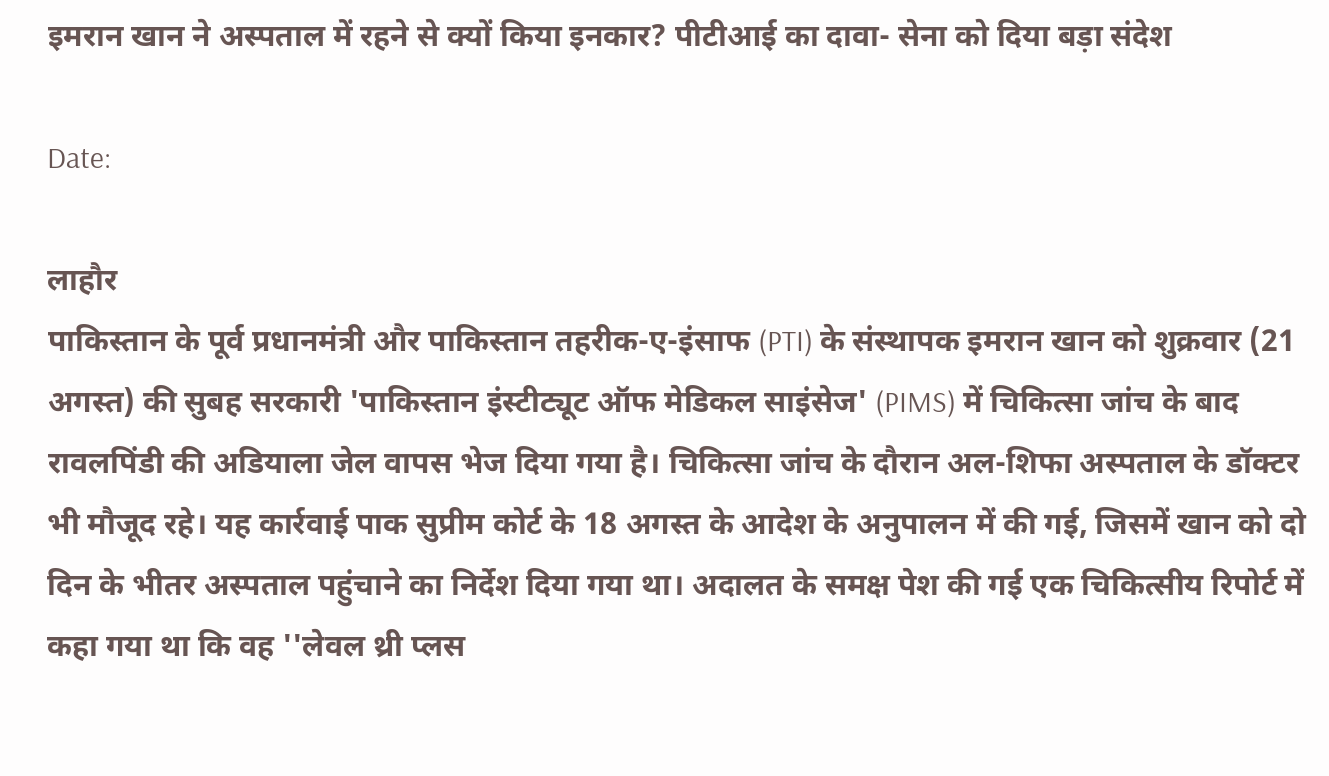इमरान खान ने अस्पताल में रहने से क्यों किया इनकार? पीटीआई का दावा- सेना को दिया बड़ा संदेश

Date:

लाहौर
पाकिस्तान के पूर्व प्रधानमंत्री और पाकिस्तान तहरीक-ए-इंसाफ (PTI) के संस्थापक इमरान खान को शुक्रवार (21 अगस्त) की सुबह सरकारी 'पाकिस्तान इंस्टीट्यूट ऑफ मेडिकल साइंसेज' (PIMS) में चिकित्सा जांच के बाद रावलपिंडी की अडियाला जेल वापस भेज दिया गया है। चिकित्सा जांच के दौरान अल-शिफा अस्पताल के डॉक्टर भी मौजूद रहे। यह कार्रवाई पाक सुप्रीम कोर्ट के 18 अगस्त के आदेश के अनुपालन में की गई, जिसमें खान को दो दिन के भीतर अस्पताल पहुंचाने का निर्देश दिया गया था। अदालत के समक्ष पेश की गई एक चिकित्सीय रिपोर्ट में कहा गया था कि वह ''लेवल थ्री प्लस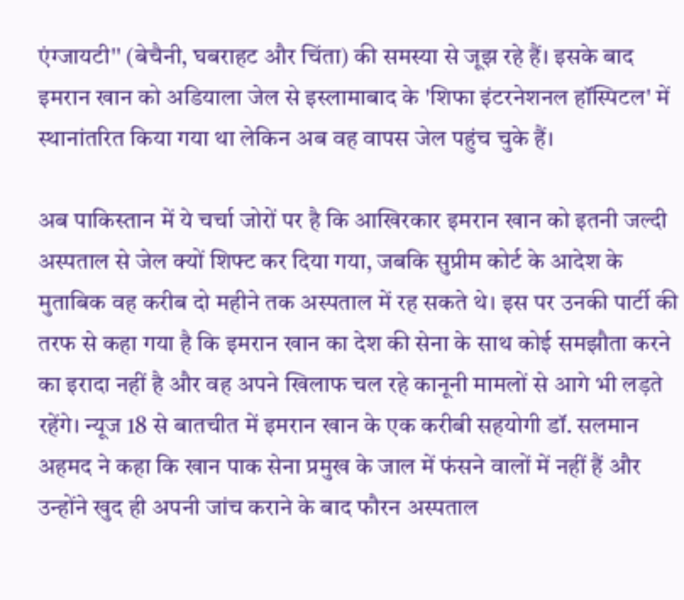एंग्जायटी'' (बेचैनी, घबराहट और चिंता) की समस्या से जूझ रहे हैं। इसके बाद इमरान खान को अडियाला जेल से इस्लामाबाद के 'शिफा इंटरनेशनल हॉस्पिटल' में स्थानांतरित किया गया था लेकिन अब वह वापस जेल पहुंच चुके हैं।

अब पाकिस्तान में ये चर्चा जोरों पर है कि आखिरकार इमरान खान को इतनी जल्दी अस्पताल से जेल क्यों शिफ्ट कर दिया गया, जबकि सुप्रीम कोर्ट के आदेश के मुताबिक वह करीब दो महीने तक अस्पताल में रह सकते थे। इस पर उनकी पार्टी की तरफ से कहा गया है कि इमरान खान का देश की सेना के साथ कोई समझौता करने का इरादा नहीं है और वह अपने खिलाफ चल रहे कानूनी मामलों से आगे भी लड़ते रहेंगे। न्यूज 18 से बातचीत में इमरान खान के एक करीबी सहयोगी डॉ. सलमान अहमद ने कहा कि खान पाक सेना प्रमुख के जाल में फंसने वालों में नहीं हैं और उन्होंने खुद ही अपनी जांच कराने के बाद फौरन अस्पताल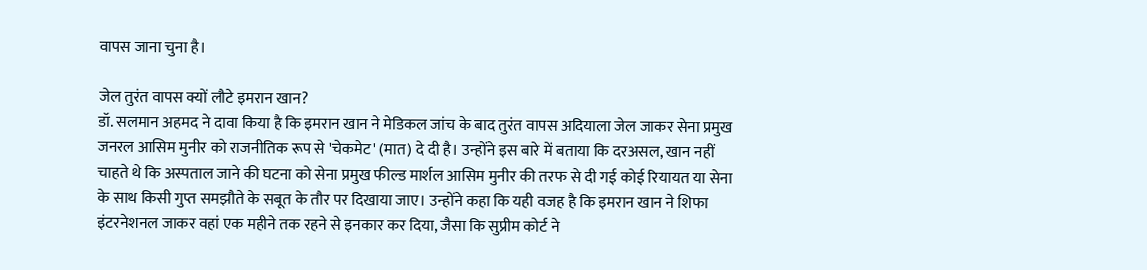वापस जाना चुना है।

जेल तुरंत वापस क्यों लौटे इमरान खान?
डॉ. सलमान अहमद ने दावा किया है कि इमरान खान ने मेडिकल जांच के बाद तुरंत वापस अदियाला जेल जाकर सेना प्रमुख जनरल आसिम मुनीर को राजनीतिक रूप से 'चेकमेट' (मात) दे दी है। उन्होंने इस बारे में बताया कि दरअसल, खान नहीं चाहते थे कि अस्पताल जाने की घटना को सेना प्रमुख फील्ड मार्शल आसिम मुनीर की तरफ से दी गई कोई रियायत या सेना के साथ किसी गुप्त समझौते के सबूत के तौर पर दिखाया जाए। उन्होंने कहा कि यही वजह है कि इमरान खान ने शिफा इंटरनेशनल जाकर वहां एक महीने तक रहने से इनकार कर दिया, जैसा कि सुप्रीम कोर्ट ने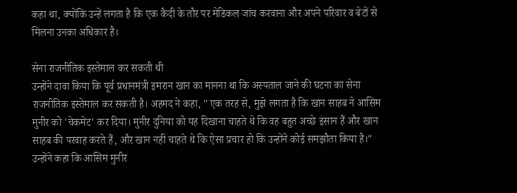कहा था, क्योंकि उन्हें लगता है कि एक कैदी के तौर पर मेडिकल जांच करवाना और अपने परिवार व बेटों से मिलना उनका अधिकार है।

सेना राजनीतिक इस्तेमाल कर सकती थी
उन्होंने दावा किया कि पूर्व प्रधानमंत्री इमरान खान का मानना था कि अस्पताल जाने की घटना का सेना राजनीतिक इस्तेमाल कर सकती है। अहमद ने कहा, "एक तरह से, मुझे लगता है कि खान साहब ने आसिम मुनीर को 'चेकमेट' कर दिया। मुनीर दुनिया को यह दिखाना चाहते थे कि वह बहुत अच्छे इंसान हैं और खान साहब की परवाह करते हैं, और खान नहीं चाहते थे कि ऐसा प्रचार हो कि उन्होंने कोई समझौता किया है।" उन्होंने कहा कि आसिम मुनीर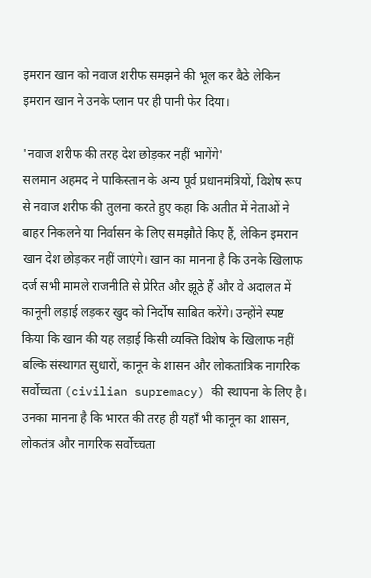इमरान खान को नवाज शरीफ समझने की भूल कर बैठे लेकिन इमरान खान ने उनके प्लान पर ही पानी फेर दिया।

'नवाज शरीफ की तरह देश छोड़कर नहीं भागेंगे'
सलमान अहमद ने पाकिस्तान के अन्य पूर्व प्रधानमंत्रियों, विशेष रूप से नवाज शरीफ की तुलना करते हुए कहा कि अतीत में नेताओं ने बाहर निकलने या निर्वासन के लिए समझौते किए हैं, लेकिन इमरान खान देश छोड़कर नहीं जाएंगे। खान का मानना है कि उनके खिलाफ दर्ज सभी मामले राजनीति से प्रेरित और झूठे हैं और वे अदालत में कानूनी लड़ाई लड़कर खुद को निर्दोष साबित करेंगे। उन्होंने स्पष्ट किया कि खान की यह लड़ाई किसी व्यक्ति विशेष के खिलाफ नहीं बल्कि संस्थागत सुधारों, कानून के शासन और लोकतांत्रिक नागरिक सर्वोच्चता (civilian supremacy) की स्थापना के लिए है। उनका मानना है कि भारत की तरह ही यहाँ भी कानून का शासन, लोकतंत्र और नागरिक सर्वोच्चता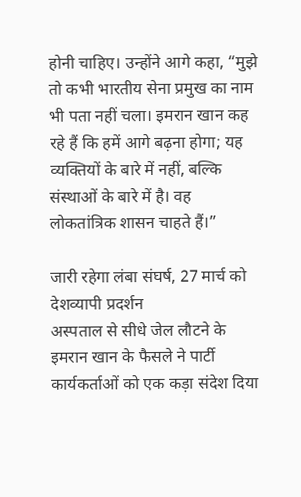होनी चाहिए। उन्होंने आगे कहा, “मुझे तो कभी भारतीय सेना प्रमुख का नाम भी पता नहीं चला। इमरान खान कह रहे हैं कि हमें आगे बढ़ना होगा; यह व्यक्तियों के बारे में नहीं, बल्कि संस्थाओं के बारे में है। वह लोकतांत्रिक शासन चाहते हैं।”

जारी रहेगा लंबा संघर्ष, 27 मार्च को देशव्यापी प्रदर्शन
अस्पताल से सीधे जेल लौटने के इमरान खान के फैसले ने पार्टी कार्यकर्ताओं को एक कड़ा संदेश दिया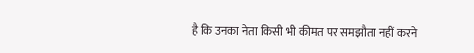है कि उनका नेता किसी भी कीमत पर समझौता नहीं करने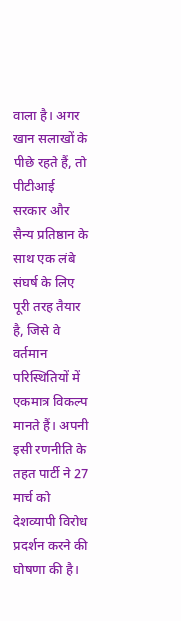वाला है। अगर खान सलाखों के पीछे रहते हैं, तो पीटीआई सरकार और सैन्य प्रतिष्ठान के साथ एक लंबे संघर्ष के लिए पूरी तरह तैयार है, जिसे वे वर्तमान परिस्थितियों में एकमात्र विकल्प मानते हैं। अपनी इसी रणनीति के तहत पार्टी ने 27 मार्च को देशव्यापी विरोध प्रदर्शन करने की घोषणा की है।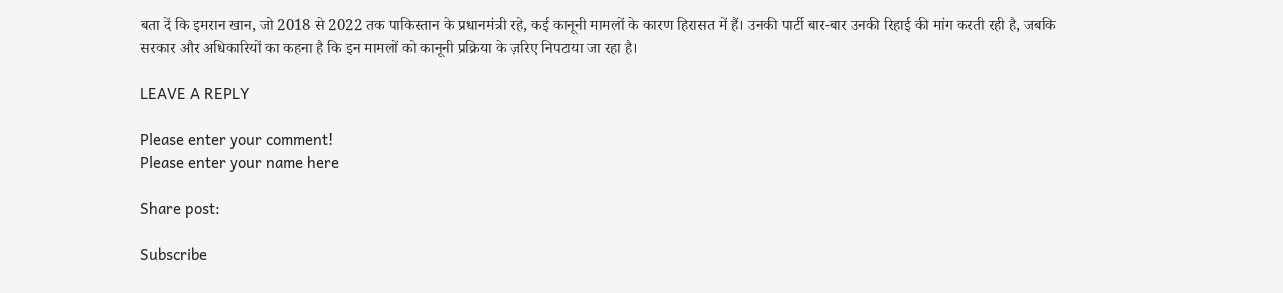बता दें कि इमरान खान, जो 2018 से 2022 तक पाकिस्तान के प्रधानमंत्री रहे, कई कानूनी मामलों के कारण हिरासत में हैं। उनकी पार्टी बार-बार उनकी रिहाई की मांग करती रही है, जबकि सरकार और अधिकारियों का कहना है कि इन मामलों को कानूनी प्रक्रिया के ज़रिए निपटाया जा रहा है।

LEAVE A REPLY

Please enter your comment!
Please enter your name here

Share post:

Subscribe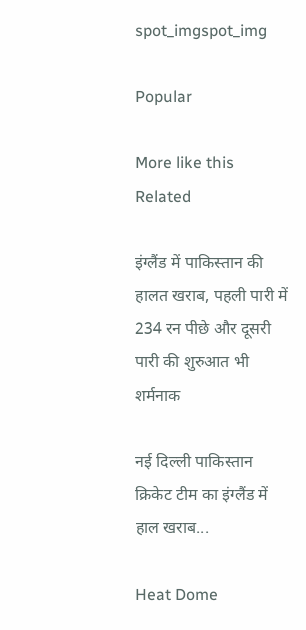spot_imgspot_img

Popular

More like this
Related

इंग्लैंड में पाकिस्तान की हालत खराब, पहली पारी में 234 रन पीछे और दूसरी पारी की शुरुआत भी शर्मनाक

नई दिल्ली पाकिस्तान क्रिकेट टीम का इंग्लैंड में हाल खराब...

Heat Dome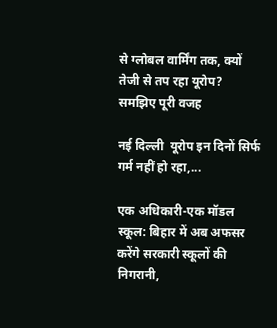से ग्लोबल वार्मिंग तक, क्यों तेजी से तप रहा यूरोप? समझिए पूरी वजह

नई दिल्ली  यूरोप इन दिनों सिर्फ गर्म नहीं हो रहा,...

एक अधिकारी-एक मॉडल स्कूल: बिहार में अब अफसर करेंगे सरकारी स्कूलों की निगरानी,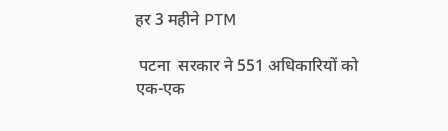हर 3 महीने PTM

 पटना  सरकार ने 551 अधिकारियों को एक-एक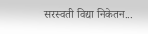सरस्वती विद्या निकेतन...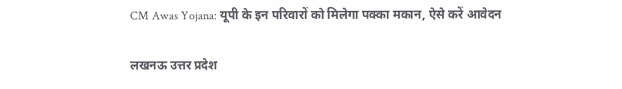CM Awas Yojana: यूपी के इन परिवारों को मिलेगा पक्का मकान, ऐसे करें आवेदन

लखनऊ उत्तर प्रदेश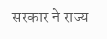सरकार ने राज्य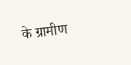के ग्रामीण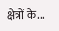क्षेत्रों के...